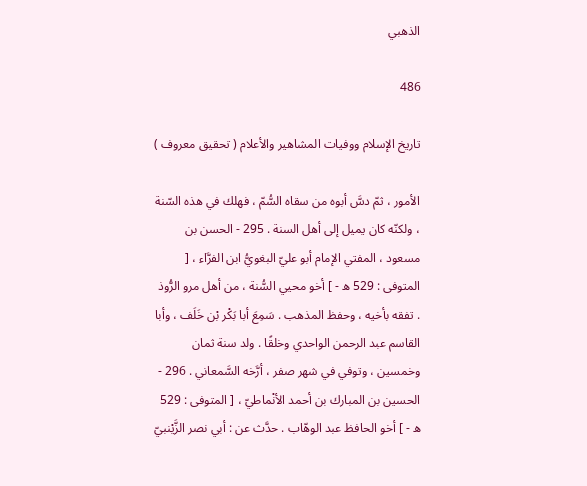الذهبي

486

تاريخ الإسلام ووفيات المشاهير والأعلام ( تحقيق معروف )

الأمور ، ثمّ دسَّ أبوه من سقاه السُّمّ ، فهلك في هذه السّنة ، ولكنّه كان يميل إلى أهل السنة . 295 - الحسن بن مسعود ، المفتي الإمام أبو عليّ البغويُّ ابن الفرَّاء ، [ المتوفى : 529 ه - ] أخو محيي السُّنة ، من أهل مرو الرُّوذ . تفقه بأخيه ، وحفظ المذهب . سَمِعَ أبا بَكْر بْن خَلَف ، وأبا القاسم عبد الرحمن الواحدي وخلقًا . ولد سنة ثمان وخمسين ، وتوفي في شهر صفر ، أرَّخه السَّمعاني . 296 - الحسين بن المبارك بن أحمد الأنْماطيّ ، [ المتوفى : 529 ه - ] أخو الحافظ عبد الوهّاب . حدَّث عن : أبي نصر الزَّيْنبيّ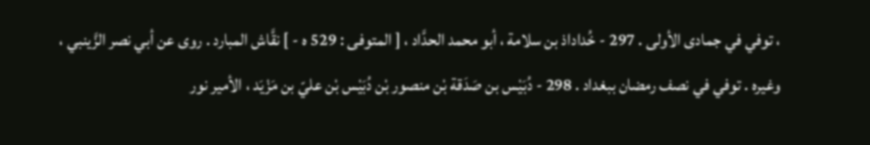، توفي في جمادى الأولى . 297 - خُداداذ بن سلامة ، أبو محمد الحدَّاد ، [ المتوفى : 529 ه - ] نقَّاش المبارد . روى عن أبي نصر الزَّينبي ، وغيره . توفي في نصف رمضان ببغداد . 298 - دُبَيْس بن صَدَقة بْن منصور بْن دُبَيْس بْن عليّ بن مَزْيَد ، الأمير نور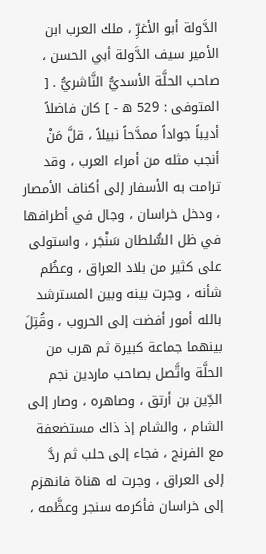الدَّولة أبو الأغرِّ ، ملك العرب ابن الأمير سيف الدَّولة أبي الحسن ، صاحب الحلَّة الأسديُّ النَّاشريُّ . [ المتوفى : 529 ه - ] كان فاضلاً أديباً جواداً ممدَّحاً نبيلاً ، قلَّ مَنْ أنجب مثله من أمراء العرب ، وقد ترامت به الأسفار إلى أكناف الأمصار ، ودخل خراسان ، وجال في أطرافها في ظل السُّلطان سَنْجَر ، واستولى على كثير من بلاد العراق ، وعظُم شأنه ، وجرت بينه وبين المسترشد بالله أمور أفضت إلى الحروب ، وقُتِلَ بينهما جماعة كبيرة ثم هرب من الحلَّة واتَّصل بصاحب ماردين نجم الدِّين بن أرتق ، وصاهره ، وصار إلى الشام ، والشام إذ ذاك مستضعفة مع الفرنج ، فجاء إلى حلب ثم ردَّ إلى العراق ، وجرت له هناة فانهزم إلى خراسان فأكرمه سنجر وعظَّمه ،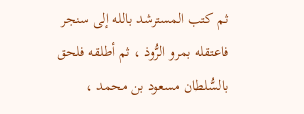ثم كتب المسترشد بالله إلى سنجر فاعتقله بمرو الرُّوذ ، ثم أطلقه فلحق بالسُّلطان مسعود بن محمد ،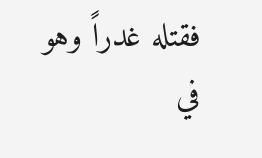فقتله غدراً وهو في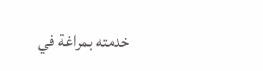خدمته بمراغة في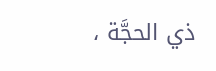ذي الحجَّة ،